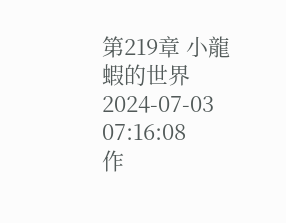第219章 小龍蝦的世界
2024-07-03 07:16:08
作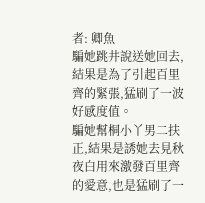者: 卿魚
騙她跳井說送她回去,結果是為了引起百里齊的緊張,猛刷了一波好感度值。
騙她幫桐小丫男二扶正,結果是誘她去見秋夜白用來激發百里齊的愛意,也是猛刷了一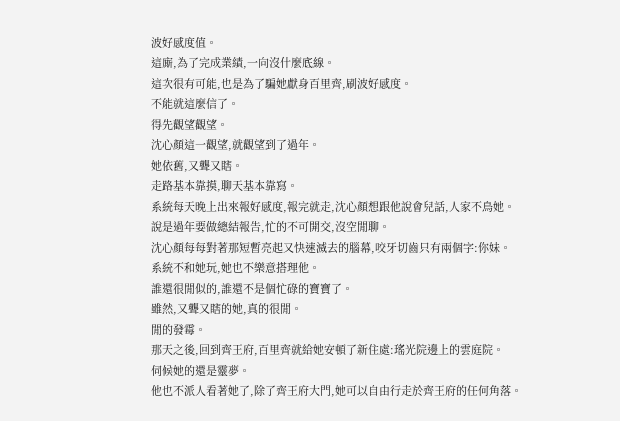波好感度值。
這廝,為了完成業績,一向沒什麼底線。
這次很有可能,也是為了騙她獻身百里齊,刷波好感度。
不能就這麼信了。
得先觀望觀望。
沈心顏這一觀望,就觀望到了過年。
她依舊,又聾又瞎。
走路基本靠摸,聊天基本靠寫。
系統每天晚上出來報好感度,報完就走,沈心顏想跟他說會兒話,人家不鳥她。
說是過年要做總結報告,忙的不可開交,沒空閒聊。
沈心顏每每對著那短暫亮起又快速滅去的腦幕,咬牙切齒只有兩個字:你妹。
系統不和她玩,她也不樂意搭理他。
誰還很閒似的,誰還不是個忙碌的寶寶了。
雖然,又聾又瞎的她,真的很閒。
閒的發霉。
那天之後,回到齊王府,百里齊就給她安頓了新住處:瑤光院邊上的雲庭院。
伺候她的還是靈夢。
他也不派人看著她了,除了齊王府大門,她可以自由行走於齊王府的任何角落。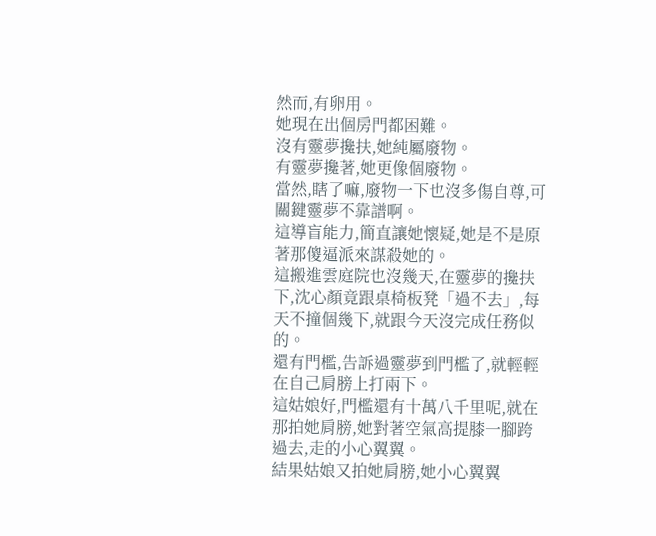然而,有卵用。
她現在出個房門都困難。
沒有靈夢攙扶,她純屬廢物。
有靈夢攙著,她更像個廢物。
當然,瞎了嘛,廢物一下也沒多傷自尊,可關鍵靈夢不靠譜啊。
這導盲能力,簡直讓她懷疑,她是不是原著那傻逼派來謀殺她的。
這搬進雲庭院也沒幾天,在靈夢的攙扶下,沈心顏竟跟桌椅板凳「過不去」,每天不撞個幾下,就跟今天沒完成任務似的。
還有門檻,告訴過靈夢到門檻了,就輕輕在自己肩膀上打兩下。
這姑娘好,門檻還有十萬八千里呢,就在那拍她肩膀,她對著空氣高提膝一腳跨過去,走的小心翼翼。
結果姑娘又拍她肩膀,她小心翼翼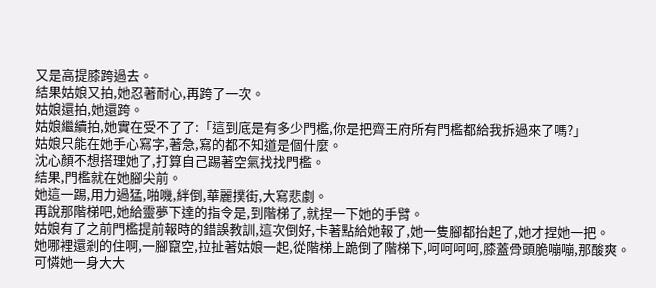又是高提膝跨過去。
結果姑娘又拍,她忍著耐心,再跨了一次。
姑娘還拍,她還跨。
姑娘繼續拍,她實在受不了了:「這到底是有多少門檻,你是把齊王府所有門檻都給我拆過來了嗎?」
姑娘只能在她手心寫字,著急,寫的都不知道是個什麼。
沈心顏不想搭理她了,打算自己踢著空氣找找門檻。
結果,門檻就在她腳尖前。
她這一踢,用力過猛,啪嘰,絆倒,華麗撲街,大寫悲劇。
再說那階梯吧,她給靈夢下達的指令是,到階梯了,就捏一下她的手臂。
姑娘有了之前門檻提前報時的錯誤教訓,這次倒好,卡著點給她報了,她一隻腳都抬起了,她才捏她一把。
她哪裡還剎的住啊,一腳竄空,拉扯著姑娘一起,從階梯上跪倒了階梯下,呵呵呵呵,膝蓋骨頭脆嘣嘣,那酸爽。
可憐她一身大大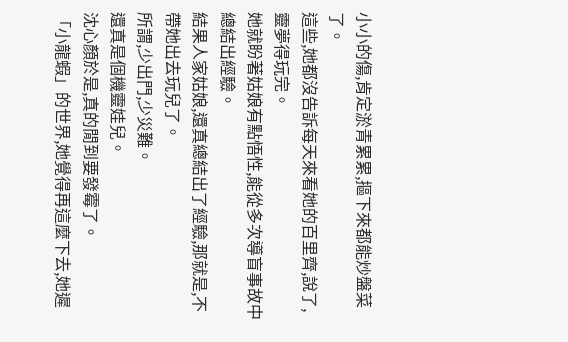小小的傷,肯定淤青累累,摳下來都能炒盤菜了。
這些,她都沒告訴每天來看她的百里齊,說了,靈夢得玩完。
她就盼著姑娘有點悟性,能從多次導盲事故中總結出經驗。
結果人家姑娘,還真總結出了經驗,那就是,不帶她出去玩兒了。
所謂,少出門,少災難。
還真是個機靈娃兒。
沈心顏於是,真的閒到要發霉了。
「小龍蝦」的世界,她覺得再這麼下去,她遲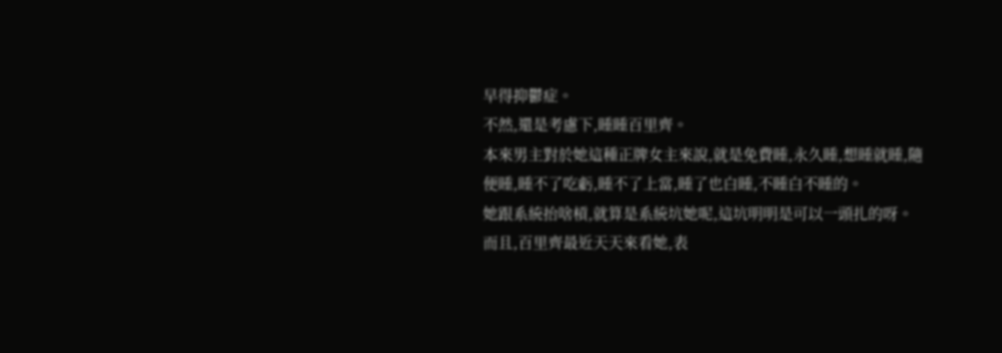早得抑鬱症。
不然,還是考慮下,睡睡百里齊。
本來男主對於她這種正牌女主來說,就是免費睡,永久睡,想睡就睡,隨便睡,睡不了吃虧,睡不了上當,睡了也白睡,不睡白不睡的。
她跟系統抬啥槓,就算是系統坑她呢,這坑明明是可以一頭扎的呀。
而且,百里齊最近天天來看她,表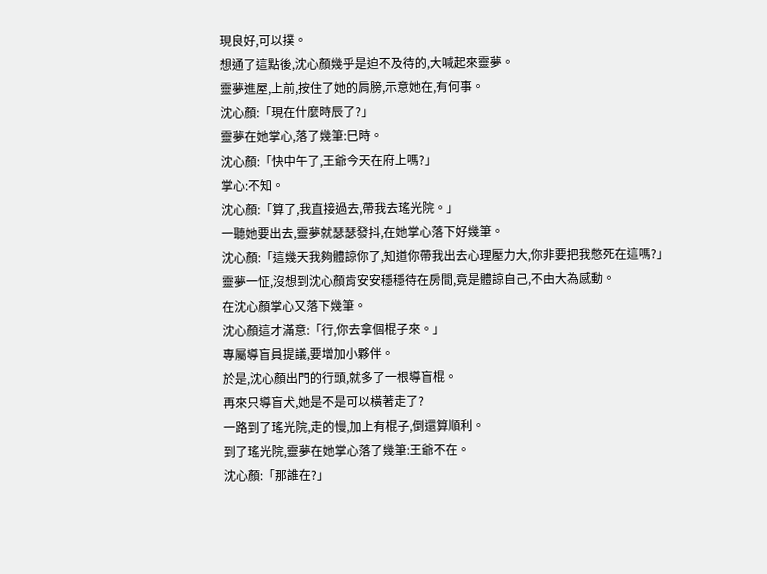現良好,可以撲。
想通了這點後,沈心顏幾乎是迫不及待的,大喊起來靈夢。
靈夢進屋,上前,按住了她的肩膀,示意她在,有何事。
沈心顏:「現在什麼時辰了?」
靈夢在她掌心,落了幾筆:巳時。
沈心顏:「快中午了,王爺今天在府上嗎?」
掌心:不知。
沈心顏:「算了,我直接過去,帶我去瑤光院。」
一聽她要出去,靈夢就瑟瑟發抖,在她掌心落下好幾筆。
沈心顏:「這幾天我夠體諒你了,知道你帶我出去心理壓力大,你非要把我憋死在這嗎?」
靈夢一怔,沒想到沈心顏肯安安穩穩待在房間,竟是體諒自己,不由大為感動。
在沈心顏掌心又落下幾筆。
沈心顏這才滿意:「行,你去拿個棍子來。」
專屬導盲員提議,要增加小夥伴。
於是,沈心顏出門的行頭,就多了一根導盲棍。
再來只導盲犬,她是不是可以橫著走了?
一路到了瑤光院,走的慢,加上有棍子,倒還算順利。
到了瑤光院,靈夢在她掌心落了幾筆:王爺不在。
沈心顏:「那誰在?」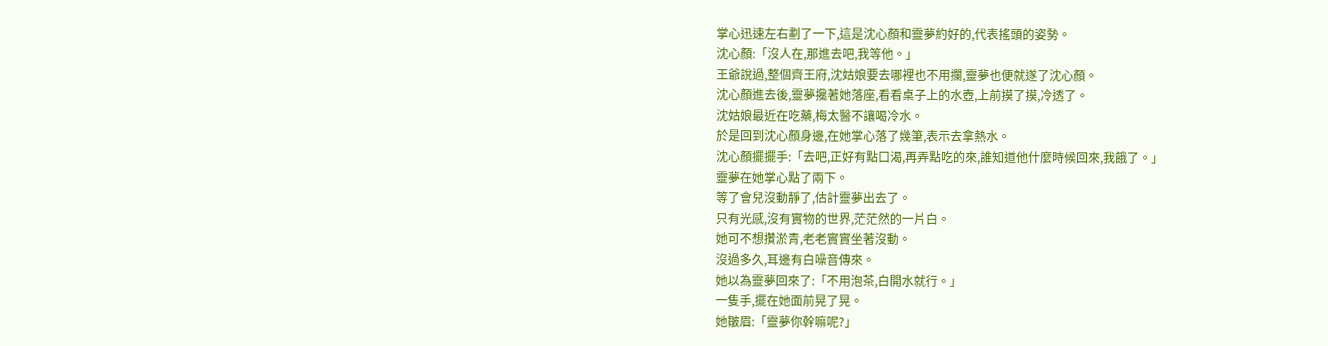掌心迅速左右劃了一下,這是沈心顏和靈夢約好的,代表搖頭的姿勢。
沈心顏:「沒人在,那進去吧,我等他。」
王爺說過,整個齊王府,沈姑娘要去哪裡也不用攔,靈夢也便就遂了沈心顏。
沈心顏進去後,靈夢攙著她落座,看看桌子上的水壺,上前摸了摸,冷透了。
沈姑娘最近在吃藥,梅太醫不讓喝冷水。
於是回到沈心顏身邊,在她掌心落了幾筆,表示去拿熱水。
沈心顏擺擺手:「去吧,正好有點口渴,再弄點吃的來,誰知道他什麼時候回來,我餓了。」
靈夢在她掌心點了兩下。
等了會兒沒動靜了,估計靈夢出去了。
只有光感,沒有實物的世界,茫茫然的一片白。
她可不想攢淤青,老老實實坐著沒動。
沒過多久,耳邊有白噪音傳來。
她以為靈夢回來了:「不用泡茶,白開水就行。」
一隻手,擺在她面前晃了晃。
她皺眉:「靈夢你幹嘛呢?」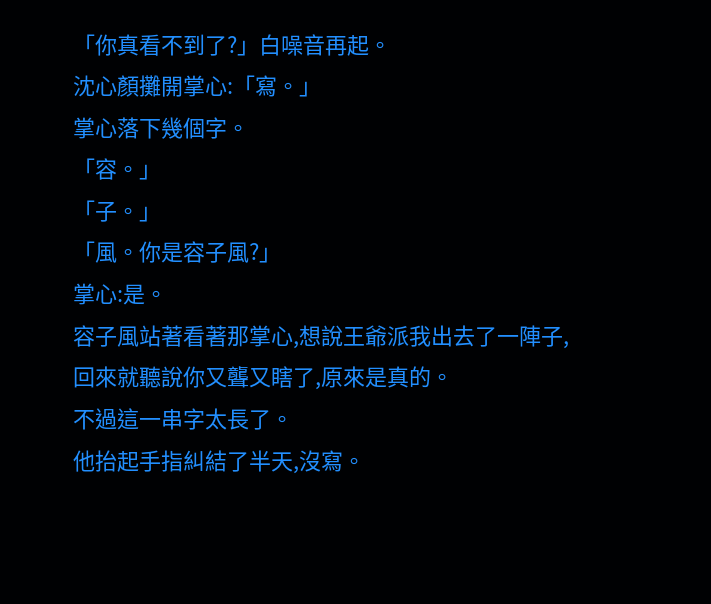「你真看不到了?」白噪音再起。
沈心顏攤開掌心:「寫。」
掌心落下幾個字。
「容。」
「子。」
「風。你是容子風?」
掌心:是。
容子風站著看著那掌心,想說王爺派我出去了一陣子,回來就聽說你又聾又瞎了,原來是真的。
不過這一串字太長了。
他抬起手指糾結了半天,沒寫。